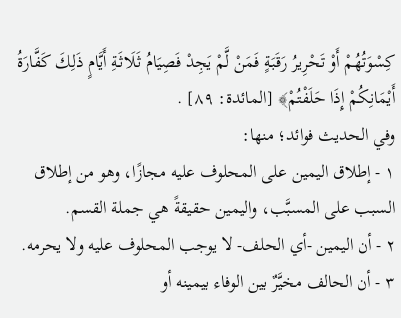كِسْوَتُهُمْ أَوْ تَحْرِيرُ رَقَبَةٍ فَمَنْ لَّمْ يَجِدْ فَصِيَامُ ثَلَاثَةِ أَيَّامٍ ذَلِكَ كَفَّارَةُ أَيْمَانِكُمْ إِذَا حَلَفْتُمْ﴾ [المائدة: ٨٩] .
وفي الحديث فوائد؛ منها:
١ - إطلاق اليمين على المحلوف عليه مجازًا، وهو من إطلاق السبب على المسبَّب، واليمين حقيقةً هي جملة القسم.
٢ - أن اليمين -أي الحلف- لا يوجب المحلوف عليه ولا يحرمه.
٣ - أن الحالف مخيَّرٌ بين الوفاء بيمينه أو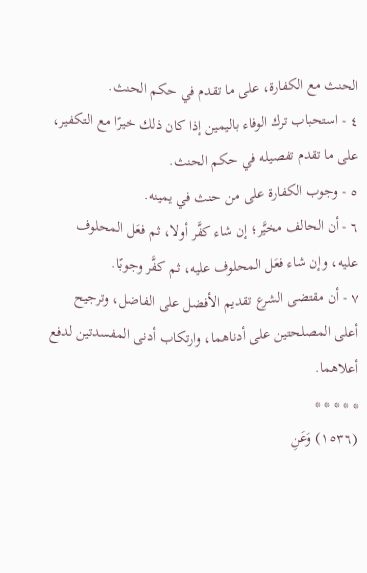الحنث مع الكفارة، على ما تقدم في حكم الحنث.
٤ - استحباب ترك الوفاء باليمين إذا كان ذلك خيرًا مع التكفير، على ما تقدم تفصيله في حكم الحنث.
٥ - وجوب الكفارة على من حنث في يمينه.
٦ - أن الحالف مخيَّر؛ إن شاء كفَّر أولا، ثم فعَل المحلوف عليه، وإن شاء فعَل المحلوف عليه، ثم كفَّر وجوبًا.
٧ - أن مقتضى الشرع تقديم الأفضل على الفاضل، وترجيح أعلى المصلحتين على أدناهما، وارتكاب أدنى المفسدتين لدفع أعلاهما.
* * * * *
(١٥٣٦) وَعَنِ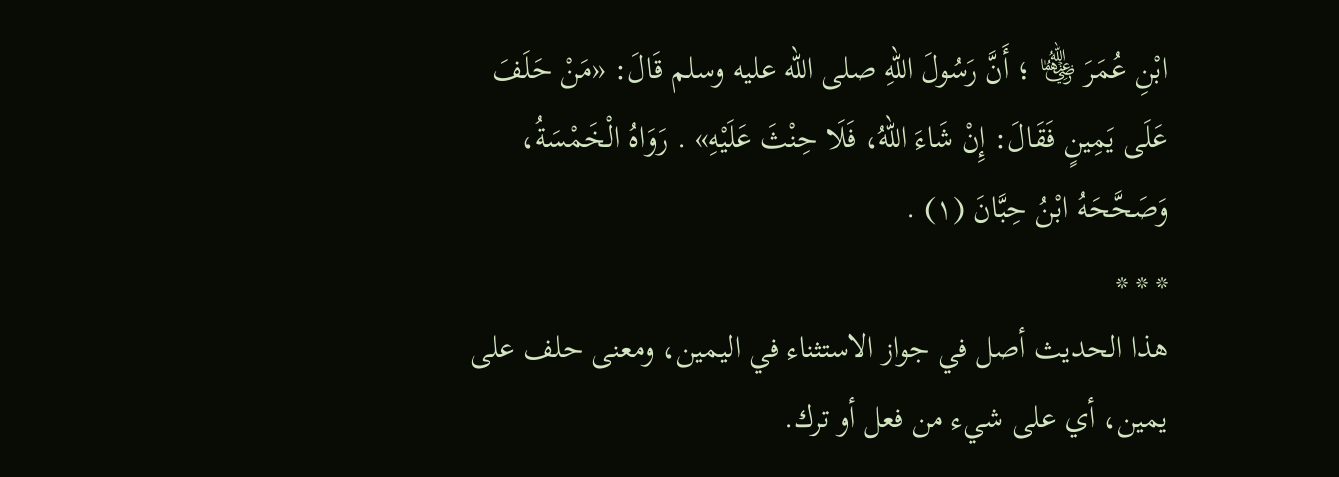ابْنِ عُمَرَ ﵄ ؛ أَنَّ رَسُولَ اللهِ صلى الله عليه وسلم قَالَ: «مَنْ حَلَفَ عَلَى يَمِينٍ فَقَالَ: إِنْ شَاءَ اللهُ، فَلَا حِنْثَ عَلَيْهِ» . رَوَاهُ الْخَمْسَةُ، وَصَحَّحَهُ ابْنُ حِبَّانَ (١) .
* * *
هذا الحديث أصل في جواز الاستثناء في اليمين، ومعنى حلف على يمين، أي على شيء من فعل أو ترك.